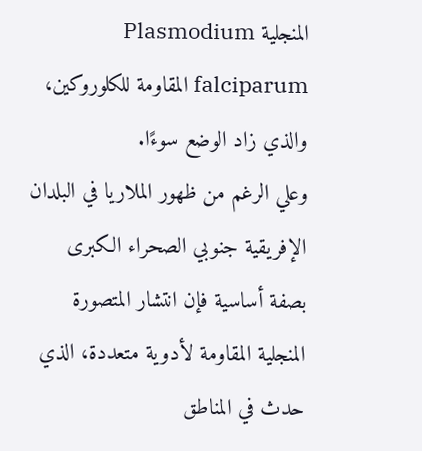المنجلية Plasmodium falciparum المقاومة للكلوروكين، والذي زاد الوضع سوءًا.
وعلي الرغم من ظهور الملاريا في البلدان الإفريقية جنوبي الصحراء الكبرى بصفة أساسية فإن انتشار المتصورة المنجلية المقاومة لأدوية متعددة، الذي حدث في المناطق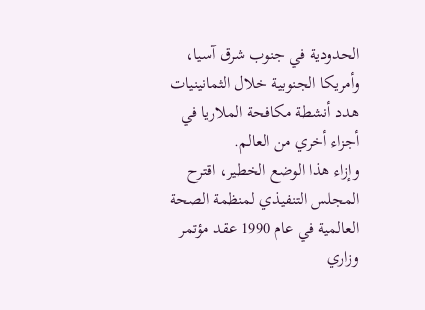الحدودية في جنوب شرق آسيا، وأمريكا الجنوبية خلال الثمانينيات هدد أنشطة مكافحة الملاريا في أجزاء أخري من العالم.
وإزاء هذا الوضع الخطير، اقترح المجلس التنفيذي لمنظمة الصحة العالمية في عام 1990 عقد مؤتمر وزاري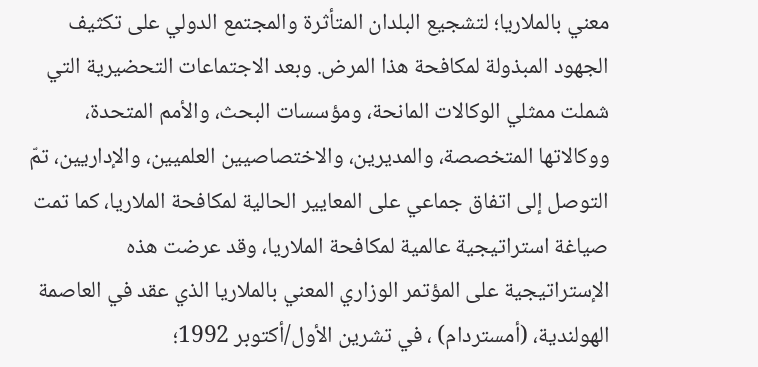معني بالملاريا؛ لتشجيع البلدان المتأثرة والمجتمع الدولي على تكثيف الجهود المبذولة لمكافحة هذا المرض. وبعد الاجتماعات التحضيرية التي شملت ممثلي الوكالات المانحة، ومؤسسات البحث، والأمم المتحدة، ووكالاتها المتخصصة، والمديرين، والاختصاصيين العلميين، والإداريين، تمّ التوصل إلى اتفاق جماعي على المعايير الحالية لمكافحة الملاريا، كما تمت صياغة استراتيجية عالمية لمكافحة الملاريا، وقد عرضت هذه الإستراتيجية على المؤتمر الوزاري المعني بالملاريا الذي عقد في العاصمة الهولندية، (أمستردام) ، في تشرين الأول/أكتوبر 1992؛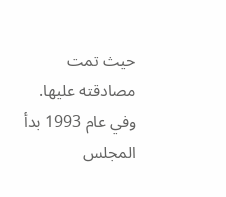حيث تمت مصادقته عليها.
وفي عام 1993 بدأ المجلس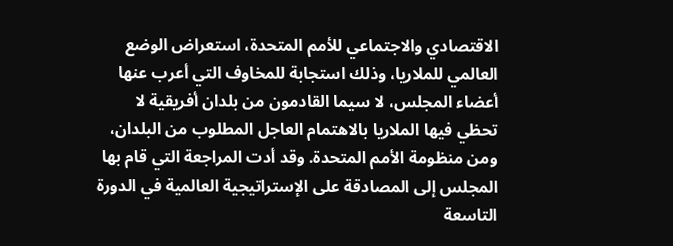الاقتصادي والاجتماعي للأمم المتحدة، استعراض الوضع العالمي للملاريا، وذلك استجابة للمخاوف التي أعرب عنها أعضاء المجلس، لا سيما القادمون من بلدان أفريقية لا تحظي فيها الملاريا بالاهتمام العاجل المطلوب من البلدان، ومن منظومة الأمم المتحدة. وقد أدت المراجعة التي قام بها المجلس إلى المصادقة على الإستراتيجية العالمية في الدورة التاسعة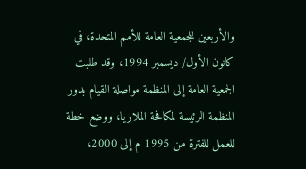والأربعين للجمعية العامة للأمم المتحدة، في كانون الأول/ ديسمبر 1994، وقد طلبت الجمعية العامة إلى المنظمة مواصلة القيام بدور المنظمة الرئيسة لمكافحة الملاريا، ووضع خطة للعمل للفترة من 1995 م إلى 2000،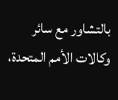بالتشاور مع سائر وكالات الأمم المتحدة،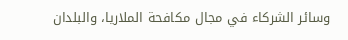وسائر الشركاء في مجال مكافحة الملاريا، والبلدان